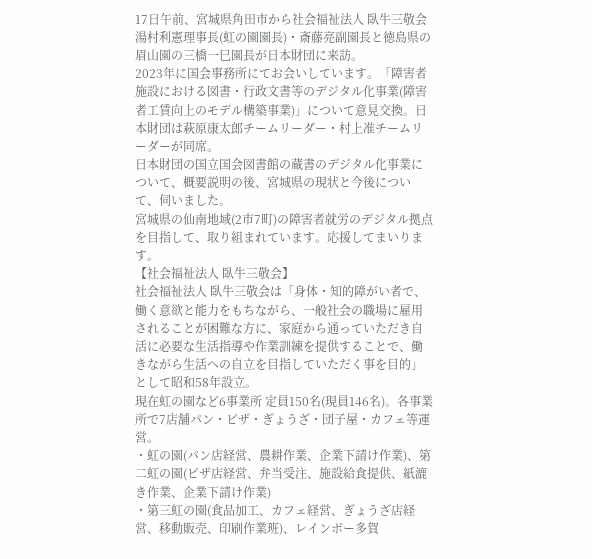17日午前、宮城県角田市から社会福祉法人 臥牛三敬会 湯村利憲理事長(虹の園園長)・斎藤亮副園長と徳島県の眉山園の三橋一巳園長が日本財団に来訪。
2023年に国会事務所にてお会いしています。「障害者施設における図書・行政文書等のデジタル化事業(障害者工賃向上のモデル構築事業)」について意見交換。日本財団は萩原康太郎チームリーダー・村上准チームリーダーが同席。
日本財団の国立国会図書館の蔵書のデジタル化事業について、概要説明の後、宮城県の現状と今後について、伺いました。
宮城県の仙南地域(2市7町)の障害者就労のデジタル拠点を目指して、取り組まれています。応援してまいります。
【社会福祉法人 臥牛三敬会】
社会福祉法人 臥牛三敬会は「身体・知的障がい者で、働く意欲と能力をもちながら、一般社会の職場に雇用されることが困難な方に、家庭から通っていただき自活に必要な生活指導や作業訓練を提供することで、働きながら生活への自立を目指していただく事を目的」として昭和58年設立。
現在虹の園など6事業所 定員150名(現員146名)。各事業所で7店舗パン・ピザ・ぎょうざ・団子屋・カフェ等運営。
・虹の園(パン店経営、農耕作業、企業下請け作業)、第二虹の園(ピザ店経営、弁当受注、施設給食提供、紙漉き作業、企業下請け作業)
・第三虹の園(食品加工、カフェ経営、ぎょうざ店経営、移動販売、印刷作業班)、レインボー多賀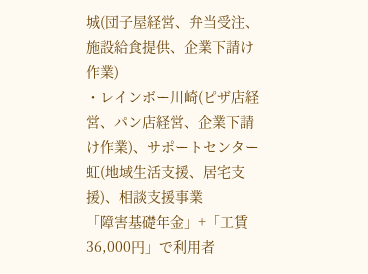城(団子屋経営、弁当受注、施設給食提供、企業下請け作業)
・レインボー川崎(ピザ店経営、パン店経営、企業下請け作業)、サポートセンター虹(地域生活支援、居宅支援)、相談支援事業
「障害基礎年金」+「工賃36,000円」で利用者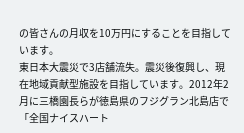の皆さんの月収を10万円にすることを目指しています。
東日本大震災で3店舗流失。震災後復興し、現在地域貢献型施設を目指しています。2012年2月に三橋園長らが徳島県のフジグラン北島店で「全国ナイスハート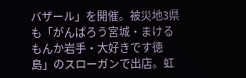バザール」を開催。被災地3県も「がんばろう宮城・まけるもんか岩手・大好きです徳島」のスローガンで出店。虹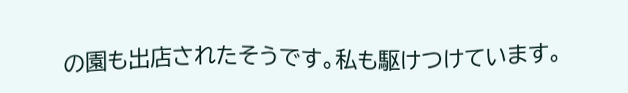の園も出店されたそうです。私も駆けつけています。